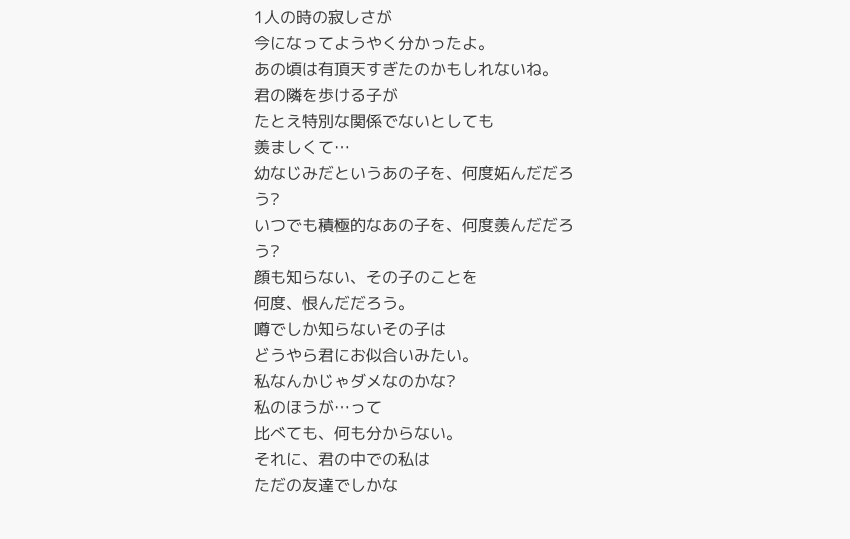1人の時の寂しさが
今になってようやく分かったよ。
あの頃は有頂天すぎたのかもしれないね。
君の隣を歩ける子が
たとえ特別な関係でないとしても
羨ましくて…
幼なじみだというあの子を、何度妬んだだろう?
いつでも積極的なあの子を、何度羨んだだろう?
顔も知らない、その子のことを
何度、恨んだだろう。
噂でしか知らないその子は
どうやら君にお似合いみたい。
私なんかじゃダメなのかな?
私のほうが…って
比べても、何も分からない。
それに、君の中での私は
ただの友達でしかな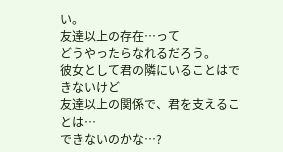い。
友達以上の存在…って
どうやったらなれるだろう。
彼女として君の隣にいることはできないけど
友達以上の関係で、君を支えることは…
できないのかな…?